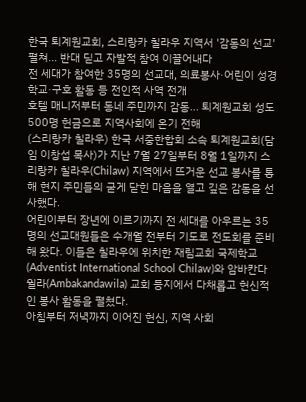한국 퇴계원교회, 스리랑카 칠라우 지역서 '감동의 선교' 펼쳐... 반대 딛고 자발적 참여 이끌어내다
전 세대가 참여한 35명의 선교대, 의료봉사·어린이 성경학교·구호 활동 등 전인적 사역 전개
호텔 매니저부터 동네 주민까지 감동... 퇴계원교회 성도 500명 헌금으로 지역사회에 온기 전해
(스리랑카 칠라우) 한국 서중한합회 소속 퇴계원교회(담임 이창섭 목사)가 지난 7월 27일부터 8월 1일까지 스리랑카 칠라우(Chilaw) 지역에서 뜨거운 선교 봉사를 통해 현지 주민들의 굳게 닫힌 마음을 열고 깊은 감동을 선사했다.
어린이부터 장년에 이르기까지 전 세대를 아우르는 35명의 선교대원들은 수개월 전부터 기도로 전도회를 준비해 왔다. 이들은 칠라우에 위치한 재림교회 국제학교(Adventist International School Chilaw)와 암바칸다윌라(Ambakandawila) 교회 등지에서 다채롭고 헌신적인 봉사 활동을 펼쳤다.
아침부터 저녁까지 이어진 헌신, 지역 사회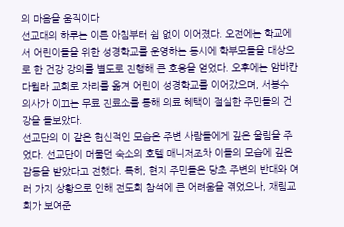의 마음을 움직이다
선교대의 하루는 이른 아침부터 쉼 없이 이어졌다. 오전에는 학교에서 어린이들을 위한 성경학교를 운영하는 동시에 학부모들을 대상으로 한 건강 강의를 별도로 진행해 큰 호응을 얻었다. 오후에는 암바칸다윌라 교회로 자리를 옮겨 어린이 성경학교를 이어갔으며, 서봉수 의사가 이끄는 무료 진료소를 통해 의료 혜택이 절실한 주민들의 건강을 돌보았다.
선교단의 이 같은 헌신적인 모습은 주변 사람들에게 깊은 울림을 주었다. 선교단이 머물던 숙소의 호텔 매니저조차 이들의 모습에 깊은 감동을 받았다고 전했다. 특히, 현지 주민들은 당초 주변의 반대와 여러 가지 상황으로 인해 전도회 참석에 큰 어려움을 겪었으나, 재림교회가 보여준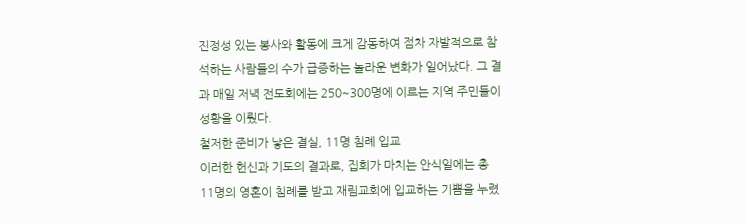진정성 있는 봉사와 활동에 크게 감동하여 점차 자발적으로 참석하는 사람들의 수가 급증하는 놀라운 변화가 일어났다. 그 결과 매일 저녁 전도회에는 250~300명에 이르는 지역 주민들이 성황을 이뤘다.
철저한 준비가 낳은 결실, 11명 침례 입교
이러한 헌신과 기도의 결과로, 집회가 마치는 안식일에는 총 11명의 영혼이 침례를 받고 재림교회에 입교하는 기쁨을 누렸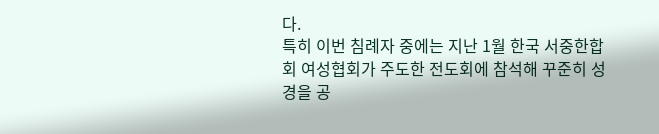다.
특히 이번 침례자 중에는 지난 1월 한국 서중한합회 여성협회가 주도한 전도회에 참석해 꾸준히 성경을 공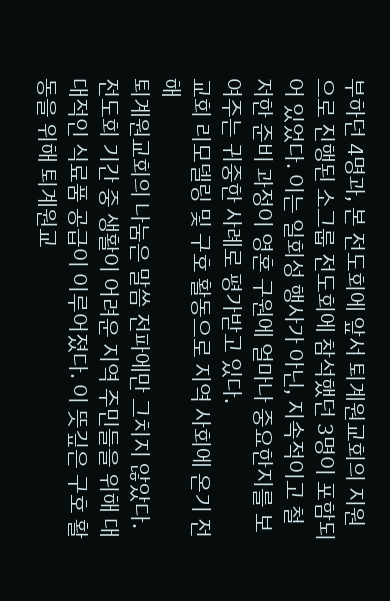부하던 4명과, 본 전도회에 앞서 퇴계원교회의 지원으로 진행된 소그룹 전도회에 참석했던 3명이 포함되어 있었다. 이는 일회성 행사가 아닌, 지속적이고 철저한 준비 과정이 영혼 구원에 얼마나 중요한지를 보여주는 귀중한 사례로 평가받고 있다.
교회 리모델링 및 구호 활동으로 지역 사회에 온기 전해
퇴계원교회의 나눔은 말씀 전파에만 그치지 않았다. 전도회 기간 중 생활이 어려운 지역 주민들을 위해 대대적인 식료품 공급이 이루어졌다. 이 뜻깊은 구호 활동을 위해 퇴계원교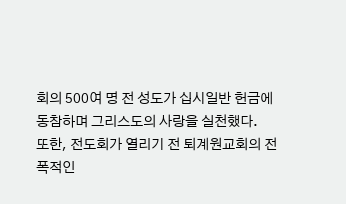회의 500여 명 전 성도가 십시일반 헌금에 동참하며 그리스도의 사랑을 실천했다.
또한, 전도회가 열리기 전 퇴계원교회의 전폭적인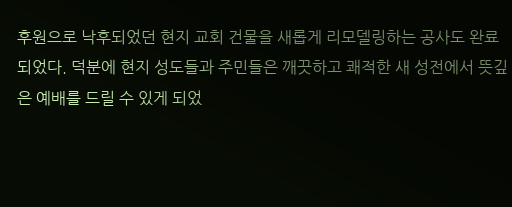후원으로 낙후되었던 현지 교회 건물을 새롭게 리모델링하는 공사도 완료되었다. 덕분에 현지 성도들과 주민들은 깨끗하고 쾌적한 새 성전에서 뜻깊은 예배를 드릴 수 있게 되었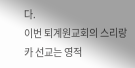다.
이번 퇴계원교회의 스리랑카 선교는 영적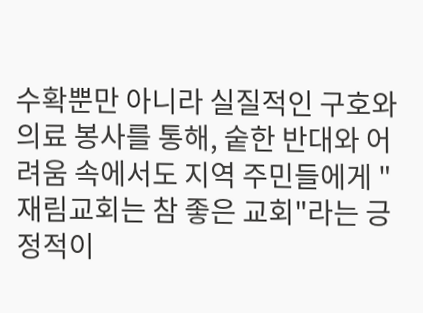수확뿐만 아니라 실질적인 구호와 의료 봉사를 통해, 숱한 반대와 어려움 속에서도 지역 주민들에게 "재림교회는 참 좋은 교회"라는 긍정적이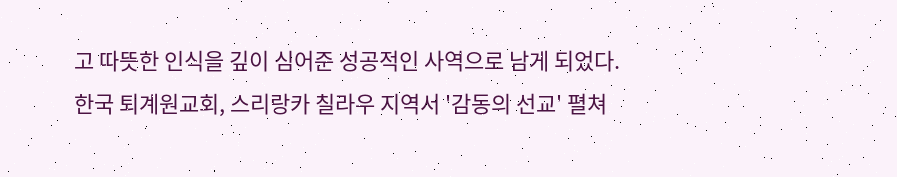고 따뜻한 인식을 깊이 심어준 성공적인 사역으로 남게 되었다.
한국 퇴계원교회, 스리랑카 칠라우 지역서 '감동의 선교' 펼쳐